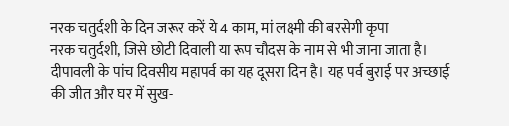नरक चतुर्दशी के दिन जरूर करें ये 4 काम, मां लक्ष्मी की बरसेगी कृपा
नरक चतुर्दशी, जिसे छोटी दिवाली या रूप चौदस के नाम से भी जाना जाता है। दीपावली के पांच दिवसीय महापर्व का यह दूसरा दिन है। यह पर्व बुराई पर अच्छाई की जीत और घर में सुख-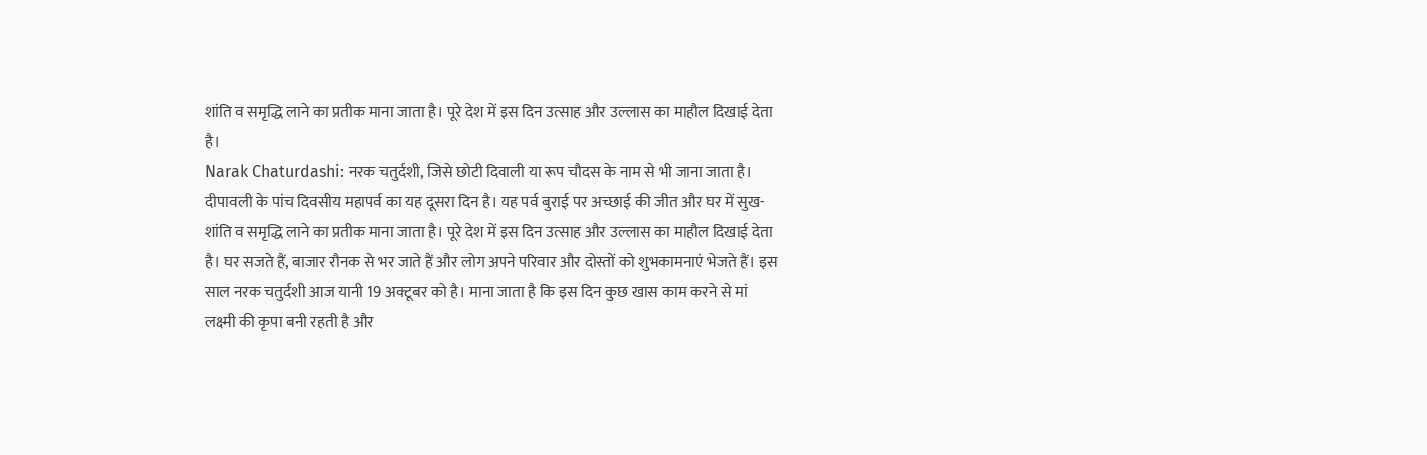शांति व समृद्धि लाने का प्रतीक माना जाता है। पूरे देश में इस दिन उत्साह और उल्लास का माहौल दिखाई देता है।
Narak Chaturdashi: नरक चतुर्दशी, जिसे छोटी दिवाली या रूप चौदस के नाम से भी जाना जाता है। दीपावली के पांच दिवसीय महापर्व का यह दूसरा दिन है। यह पर्व बुराई पर अच्छाई की जीत और घर में सुख-शांति व समृद्धि लाने का प्रतीक माना जाता है। पूरे देश में इस दिन उत्साह और उल्लास का माहौल दिखाई देता है। घर सजते हैं, बाजार रौनक से भर जाते हैं और लोग अपने परिवार और दोस्तों को शुभकामनाएं भेजते हैं। इस साल नरक चतुर्दशी आज यानी 19 अक्टूबर को है। माना जाता है कि इस दिन कुछ खास काम करने से मां लक्ष्मी की कृपा बनी रहती है और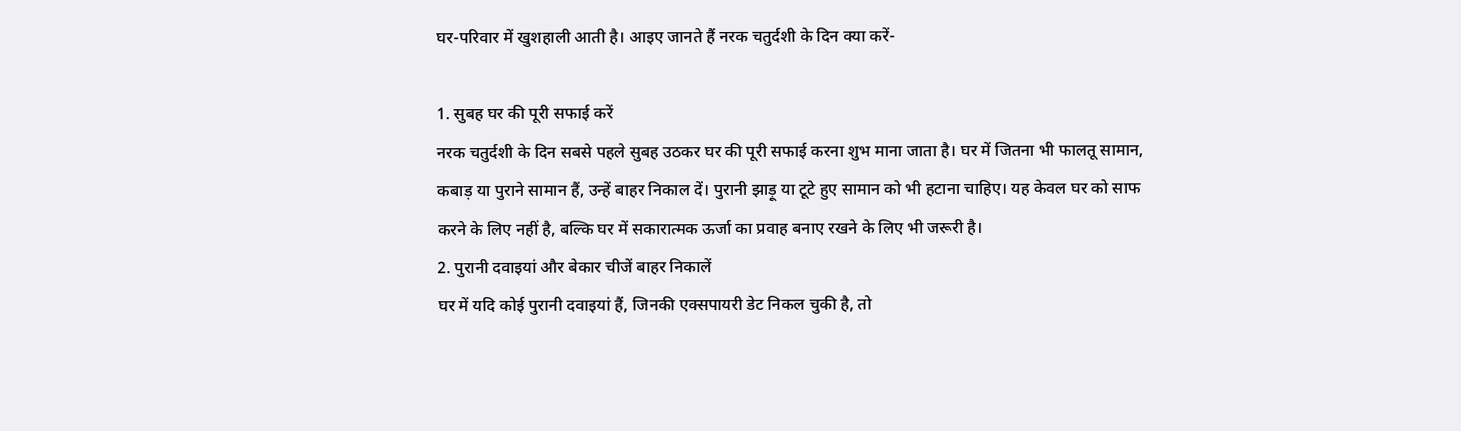घर-परिवार में खुशहाली आती है। आइए जानते हैं नरक चतुर्दशी के दिन क्या करें-

1. सुबह घर की पूरी सफाई करें
नरक चतुर्दशी के दिन सबसे पहले सुबह उठकर घर की पूरी सफाई करना शुभ माना जाता है। घर में जितना भी फालतू सामान, कबाड़ या पुराने सामान हैं, उन्हें बाहर निकाल दें। पुरानी झाड़ू या टूटे हुए सामान को भी हटाना चाहिए। यह केवल घर को साफ करने के लिए नहीं है, बल्कि घर में सकारात्मक ऊर्जा का प्रवाह बनाए रखने के लिए भी जरूरी है।
2. पुरानी दवाइयां और बेकार चीजें बाहर निकालें
घर में यदि कोई पुरानी दवाइयां हैं, जिनकी एक्सपायरी डेट निकल चुकी है, तो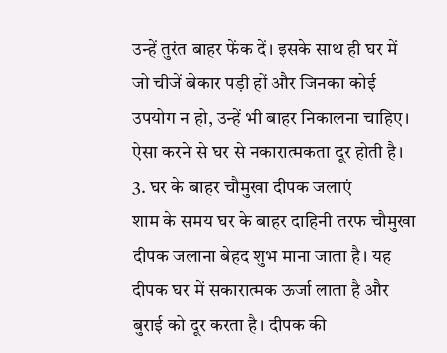उन्हें तुरंत बाहर फेंक दें। इसके साथ ही घर में जो चीजें बेकार पड़ी हों और जिनका कोई उपयोग न हो, उन्हें भी बाहर निकालना चाहिए। ऐसा करने से घर से नकारात्मकता दूर होती है।
3. घर के बाहर चौमुखा दीपक जलाएं
शाम के समय घर के बाहर दाहिनी तरफ चौमुखा दीपक जलाना बेहद शुभ माना जाता है। यह दीपक घर में सकारात्मक ऊर्जा लाता है और बुराई को दूर करता है। दीपक की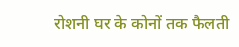रोशनी घर के कोनों तक फैलती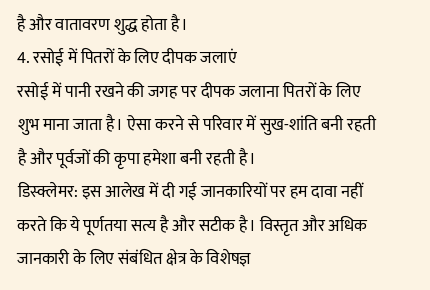है और वातावरण शुद्ध होता है।
4. रसोई में पितरों के लिए दीपक जलाएं
रसोई में पानी रखने की जगह पर दीपक जलाना पितरों के लिए शुभ माना जाता है। ऐसा करने से परिवार में सुख-शांति बनी रहती है और पूर्वजों की कृपा हमेशा बनी रहती है।
डिस्क्लेमर: इस आलेख में दी गई जानकारियों पर हम दावा नहीं करते कि ये पूर्णतया सत्य है और सटीक है। विस्तृत और अधिक जानकारी के लिए संबंधित क्षेत्र के विशेषज्ञ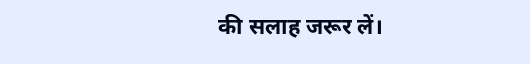की सलाह जरूर लें।